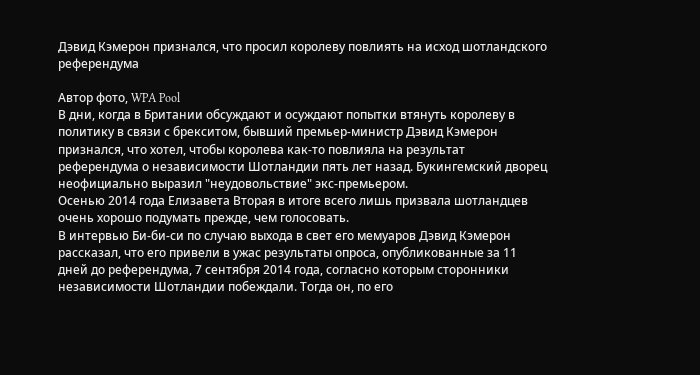Дэвид Кэмерон признался, что просил королеву повлиять на исход шотландского референдума

Автор фото, WPA Pool
В дни, когда в Британии обсуждают и осуждают попытки втянуть королеву в политику в связи с брекситом, бывший премьер-министр Дэвид Кэмерон признался, что хотел, чтобы королева как-то повлияла на результат референдума о независимости Шотландии пять лет назад. Букингемский дворец неофициально выразил "неудовольствие" экс-премьером.
Осенью 2014 года Елизавета Вторая в итоге всего лишь призвала шотландцев очень хорошо подумать прежде, чем голосовать.
В интервью Би-би-си по случаю выхода в свет его мемуаров Дэвид Кэмерон рассказал, что его привели в ужас результаты опроса, опубликованные за 11 дней до референдума, 7 сентября 2014 года, согласно которым сторонники независимости Шотландии побеждали. Тогда он, по его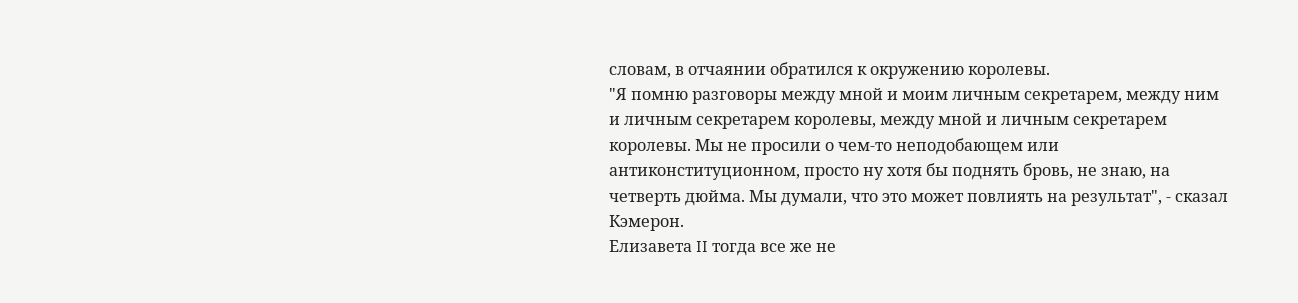словам, в отчаянии обратился к окружению королевы.
"Я помню разговоры между мной и моим личным секретарем, между ним и личным секретарем королевы, между мной и личным секретарем королевы. Мы не просили о чем-то неподобающем или антиконституционном, просто ну хотя бы поднять бровь, не знаю, на четверть дюйма. Мы думали, что это может повлиять на результат", - сказал Кэмерон.
Елизавета II тогда все же не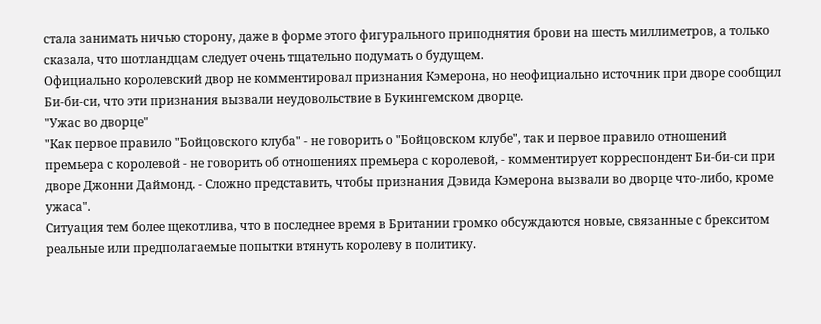стала занимать ничью сторону, даже в форме этого фигурального приподнятия брови на шесть миллиметров, а только сказала, что шотландцам следует очень тщательно подумать о будущем.
Официально королевский двор не комментировал признания Кэмерона, но неофициально источник при дворе сообщил Би-би-си, что эти признания вызвали неудовольствие в Букингемском дворце.
"Ужас во дворце"
"Как первое правило "Бойцовского клуба" - не говорить о "Бойцовском клубе", так и первое правило отношений премьера с королевой - не говорить об отношениях премьера с королевой, - комментирует корреспондент Би-би-си при дворе Джонни Даймонд. - Сложно представить, чтобы признания Дэвида Кэмерона вызвали во дворце что-либо, кроме ужаса".
Ситуация тем более щекотлива, что в последнее время в Британии громко обсуждаются новые, связанные с брекситом реальные или предполагаемые попытки втянуть королеву в политику.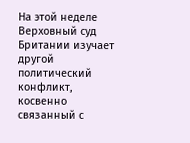На этой неделе Верховный суд Британии изучает другой политический конфликт, косвенно связанный с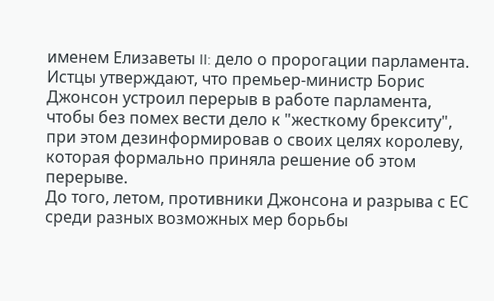именем Елизаветы II: дело о пророгации парламента.
Истцы утверждают, что премьер-министр Борис Джонсон устроил перерыв в работе парламента, чтобы без помех вести дело к "жесткому брекситу", при этом дезинформировав о своих целях королеву, которая формально приняла решение об этом перерыве.
До того, летом, противники Джонсона и разрыва с ЕС среди разных возможных мер борьбы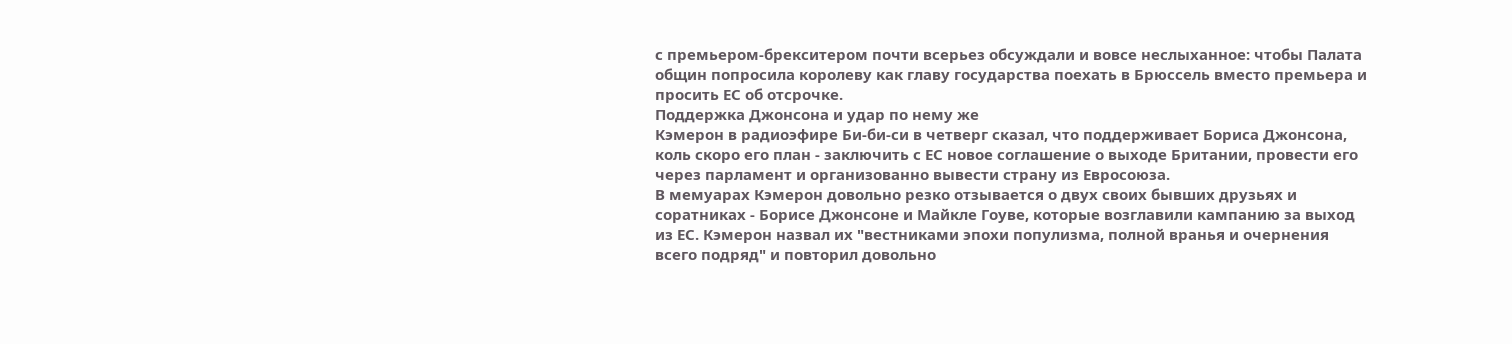с премьером-брекситером почти всерьез обсуждали и вовсе неслыханное: чтобы Палата общин попросила королеву как главу государства поехать в Брюссель вместо премьера и просить ЕС об отсрочке.
Поддержка Джонсона и удар по нему же
Кэмерон в радиоэфире Би-би-си в четверг сказал, что поддерживает Бориса Джонсона, коль скоро его план - заключить с ЕС новое соглашение о выходе Британии, провести его через парламент и организованно вывести страну из Евросоюза.
В мемуарах Кэмерон довольно резко отзывается о двух своих бывших друзьях и соратниках - Борисе Джонсоне и Майкле Гоуве, которые возглавили кампанию за выход из ЕС. Кэмерон назвал их "вестниками эпохи популизма, полной вранья и очернения всего подряд" и повторил довольно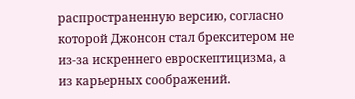распространенную версию, согласно которой Джонсон стал брекситером не из-за искреннего евроскептицизма, а из карьерных соображений.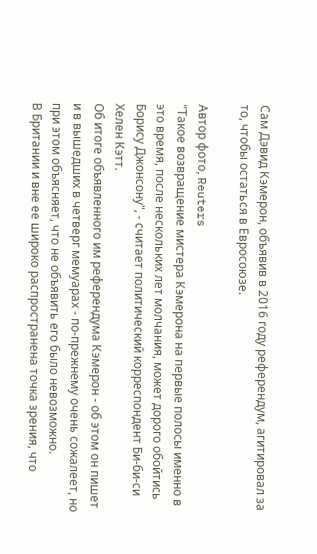Сам Дэвид Кэмерон, объявив в 2016 году референдум, агитировал за то, чтобы остаться в Евросоюзе.

Автор фото, Reuters
"Такое возвращение мистера Кэмерона на первые полосы именно в это время, после нескольких лет молчания, может дорого обойтись Борису Джонсону", - считает политический корреспондент Би-би-си Хелен Кэтт.
Об итоге объявленного им референдума Кэмерон - об этом он пишет и в вышедших в четверг мемуарах - по-прежнему очень сожалеет, но при этом объясняет, что не объявить его было невозможно.
В Британии и вне ее широко распространена точка зрения, что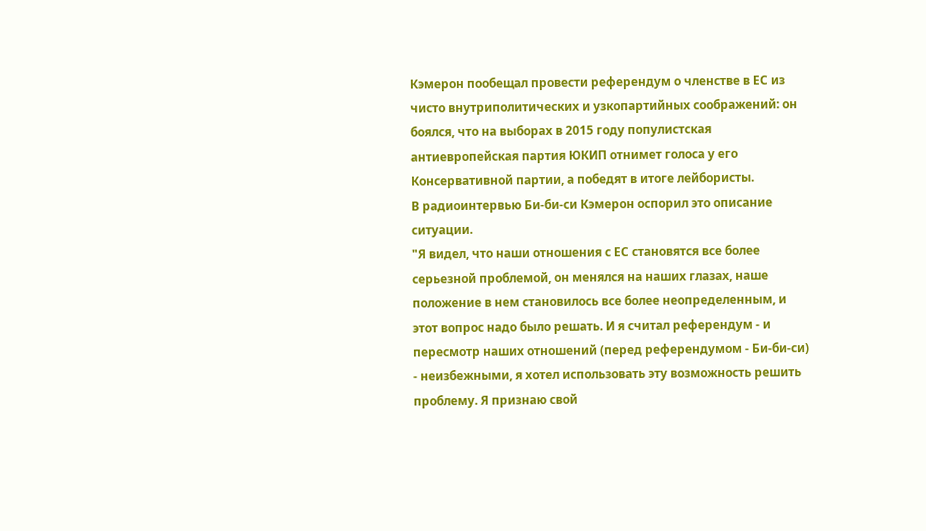Кэмерон пообещал провести референдум о членстве в ЕС из чисто внутриполитических и узкопартийных соображений: он боялся, что на выборах в 2015 году популистская антиевропейская партия ЮКИП отнимет голоса у его Консервативной партии, а победят в итоге лейбористы.
В радиоинтервью Би-би-си Кэмерон оспорил это описание ситуации.
"Я видел, что наши отношения с ЕС становятся все более серьезной проблемой, он менялся на наших глазах, наше положение в нем становилось все более неопределенным, и этот вопрос надо было решать. И я считал референдум - и пересмотр наших отношений (перед референдумом - Би-би-си) - неизбежными, я хотел использовать эту возможность решить проблему. Я признаю свой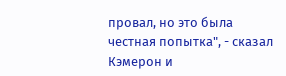провал, но это была честная попытка", - сказал Кэмерон и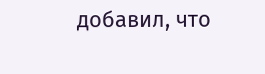добавил, что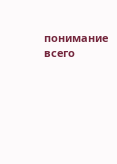понимание всего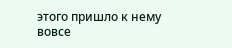этого пришло к нему вовсе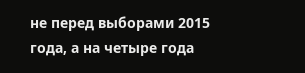не перед выборами 2015 года, а на четыре года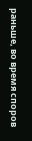раньше, во время споров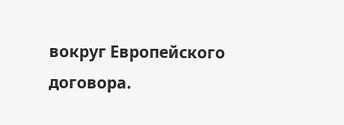вокруг Европейского договора.